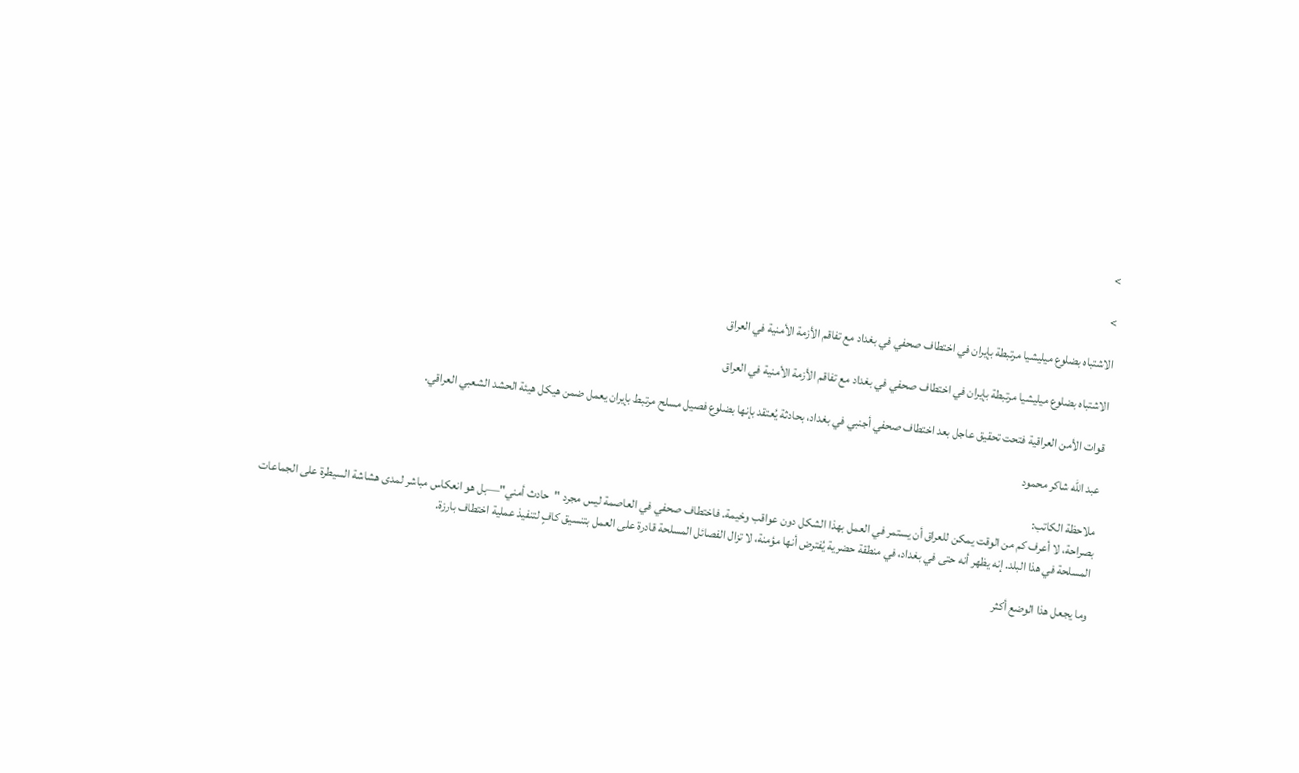>

>

الاشتباه بضلوع ميليشيا مرتبطة بإيران في اختطاف صحفي في بغداد مع تفاقم الأزمة الأمنية في العراق

الاشتباه بضلوع ميليشيا مرتبطة بإيران في اختطاف صحفي في بغداد مع تفاقم الأزمة الأمنية في العراق

قوات الأمن العراقية فتحت تحقيق عاجل بعد اختطاف صحفي أجنبي في بغداد، بحادثة يُعتقد بإنها بضلوع فصيل مسلح مرتبط بإيران يعمل ضمن هيكل هيئة الحشد الشعبي العراقي.

عبد الله شاكر محمود

ملاحظة الكاتب:
بصراحة، لا أعرف كم من الوقت يمكن للعراق أن يستمر في العمل بهذا الشكل دون عواقب وخيمة. فاختطاف صحفي في العاصمة ليس مجرد "حادث أمني"—بل هو انعكاس مباشر لمدى هشاشة السيطرة على الجماعات المسلحة في هذا البلد. إنه يظهر أنه حتى في بغداد، في منطقة حضرية يُفترض أنها مؤمنة، لا تزال الفصائل المسلحة قادرة على العمل بتنسيق كافٍ لتنفيذ عملية اختطاف بارزة.

وما يجعل هذا الوضع أكثر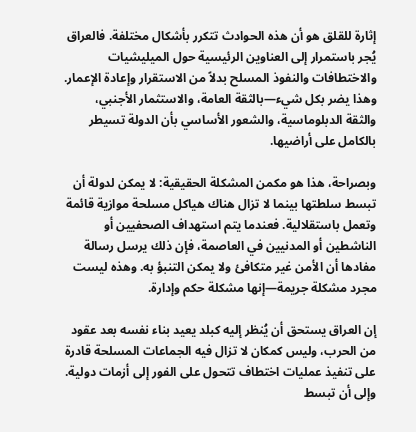إثارة للقلق هو أن هذه الحوادث تتكرر بأشكال مختلفة. فالعراق يُجر باستمرار إلى العناوين الرئيسية حول الميليشيات والاختطافات والنفوذ المسلح بدلاً من الاستقرار وإعادة الإعمار. وهذا يضر بكل شيء—بالثقة العامة، والاستثمار الأجنبي، والثقة الدبلوماسية، والشعور الأساسي بأن الدولة تسيطر بالكامل على أراضيها.

وبصراحة، هذا هو مكمن المشكلة الحقيقية: لا يمكن لدولة أن تبسط سلطتها بينما لا تزال هناك هياكل مسلحة موازية قائمة وتعمل باستقلالية. فعندما يتم استهداف الصحفيين أو الناشطين أو المدنيين في العاصمة، فإن ذلك يرسل رسالة مفادها أن الأمن غير متكافئ ولا يمكن التنبؤ به. وهذه ليست مجرد مشكلة جريمة—إنها مشكلة حكم وإدارة.

إن العراق يستحق أن يُنظر إليه كبلد يعيد بناء نفسه بعد عقود من الحرب، وليس كمكان لا تزال فيه الجماعات المسلحة قادرة على تنفيذ عمليات اختطاف تتحول على الفور إلى أزمات دولية. وإلى أن تبسط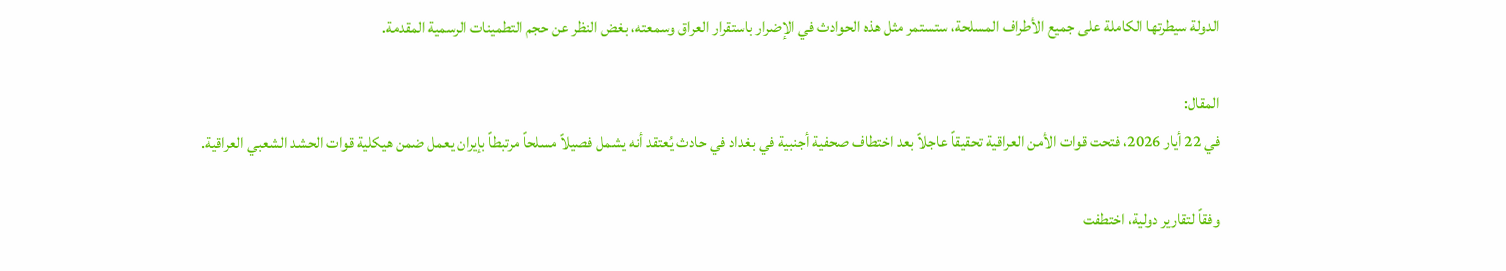الدولة سيطرتها الكاملة على جميع الأطراف المسلحة، ستستمر مثل هذه الحوادث في الإضرار باستقرار العراق وسمعته، بغض النظر عن حجم التطمينات الرسمية المقدمة.

المقال:
في 22 أيار 2026، فتحت قوات الأمن العراقية تحقيقاً عاجلاً بعد اختطاف صحفية أجنبية في بغداد في حادث يُعتقد أنه يشمل فصيلاً مسلحاً مرتبطاً بإيران يعمل ضمن هيكلية قوات الحشد الشعبي العراقية.

وفقاً لتقارير دولية، اختطفت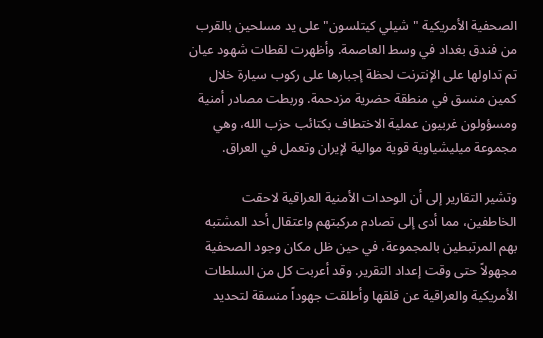الصحفية الأمريكية "شيلي كيتلسون" على يد مسلحين بالقرب من فندق بغداد في وسط العاصمة. وأظهرت لقطات شهود عيان تم تداولها على الإنترنت لحظة إجبارها على ركوب سيارة خلال كمين منسق في منطقة حضرية مزدحمة. وربطت مصادر أمنية ومسؤولون غربيون عملية الاختطاف بكتائب حزب الله، وهي مجموعة ميليشياوية قوية موالية لإيران وتعمل في العراق.

وتشير التقارير إلى أن الوحدات الأمنية العراقية لاحقت الخاطفين، مما أدى إلى تصادم مركبتهم واعتقال أحد المشتبه بهم المرتبطين بالمجموعة، في حين ظل مكان وجود الصحفية مجهولاً حتى وقت إعداد التقرير. وقد أعربت كل من السلطات الأمريكية والعراقية عن قلقها وأطلقت جهوداً منسقة لتحديد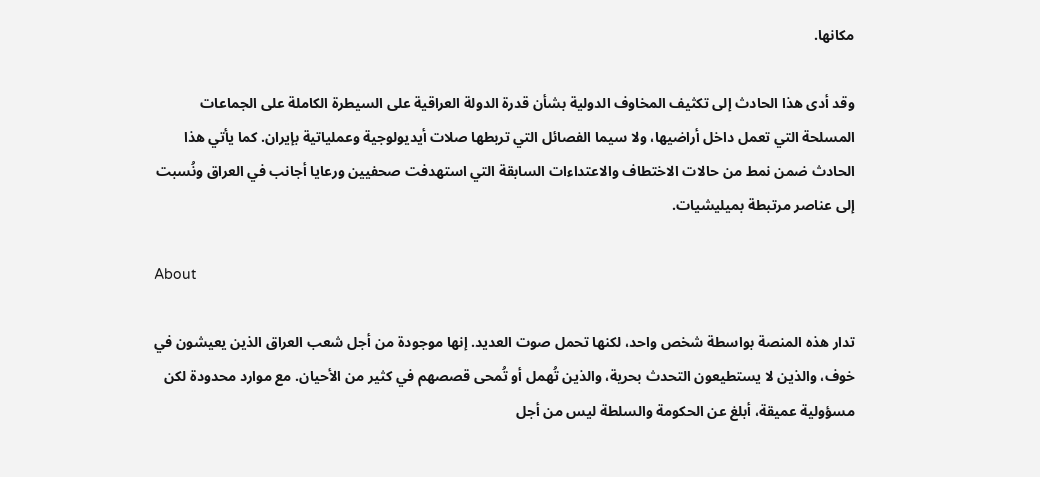مكانها.

وقد أدى هذا الحادث إلى تكثيف المخاوف الدولية بشأن قدرة الدولة العراقية على السيطرة الكاملة على الجماعات المسلحة التي تعمل داخل أراضيها، ولا سيما الفصائل التي تربطها صلات أيديولوجية وعملياتية بإيران. كما يأتي هذا الحادث ضمن نمط من حالات الاختطاف والاعتداءات السابقة التي استهدفت صحفيين ورعايا أجانب في العراق ونُسبت إلى عناصر مرتبطة بميليشيات.

About

تدار هذه المنصة بواسطة شخص واحد، لكنها تحمل صوت العديد. إنها موجودة من أجل شعب العراق الذين يعيشون في خوف، والذين لا يستطيعون التحدث بحرية، والذين تُهمل أو تُمحى قصصهم في كثير من الأحيان. مع موارد محدودة لكن مسؤولية عميقة، أبلغ عن الحكومة والسلطة ليس من أجل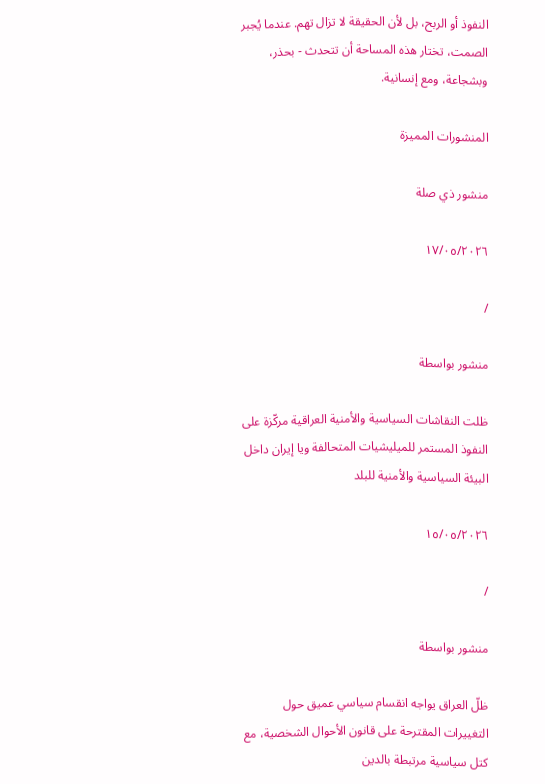النفوذ أو الربح، بل لأن الحقيقة لا تزال تهم. عندما يُجبر الصمت، تختار هذه المساحة أن تتحدث - بحذر، وبشجاعة، ومع إنسانية.

المنشورات المميزة

منشور ذي صلة

١٧/٠٥/٢٠٢٦

/

منشور بواسطة

ظلت النقاشات السياسية والأمنية العراقية مركّزة على النفوذ المستمر للميليشيات المتحالفة ويا إيران داخل البيئة السياسية والأمنية للبلد

١٥/٠٥/٢٠٢٦

/

منشور بواسطة

ظلّ العراق يواجه انقسام سياسي عميق حول التغييرات المقترحة على قانون الأحوال الشخصية، مع كتل سياسية مرتبطة بالدين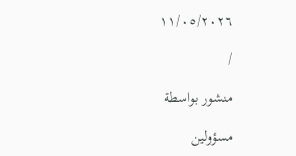١١/٠٥/٢٠٢٦

/

منشور بواسطة

مسؤولين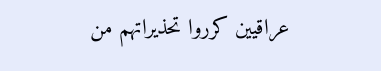عراقيين كرروا تحذيراتهم من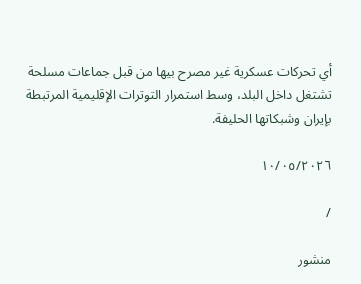أي تحركات عسكرية غير مصرح بيها من قبل جماعات مسلحة تشتغل داخل البلد، وسط استمرار التوترات الإقليمية المرتبطة بإيران وشبكاتها الحليفة.

١٠/٠٥/٢٠٢٦

/

منشور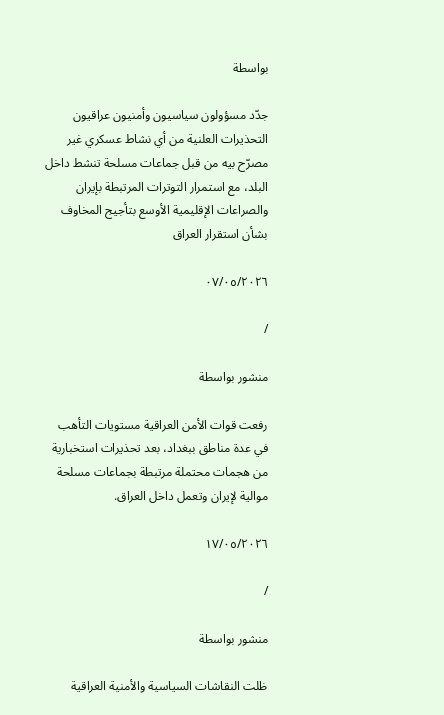بواسطة

جدّد مسؤولون سياسيون وأمنيون عراقيون التحذيرات العلنية من أي نشاط عسكري غير مصرّح بيه من قبل جماعات مسلحة تنشط داخل البلد، مع استمرار التوترات المرتبطة بإيران والصراعات الإقليمية الأوسع بتأجيج المخاوف بشأن استقرار العراق

٠٧/٠٥/٢٠٢٦

/

منشور بواسطة

رفعت قوات الأمن العراقية مستويات التأهب في عدة مناطق ببغداد، بعد تحذيرات استخبارية من هجمات محتملة مرتبطة بجماعات مسلحة موالية لإيران وتعمل داخل العراق.

١٧/٠٥/٢٠٢٦

/

منشور بواسطة

ظلت النقاشات السياسية والأمنية العراقية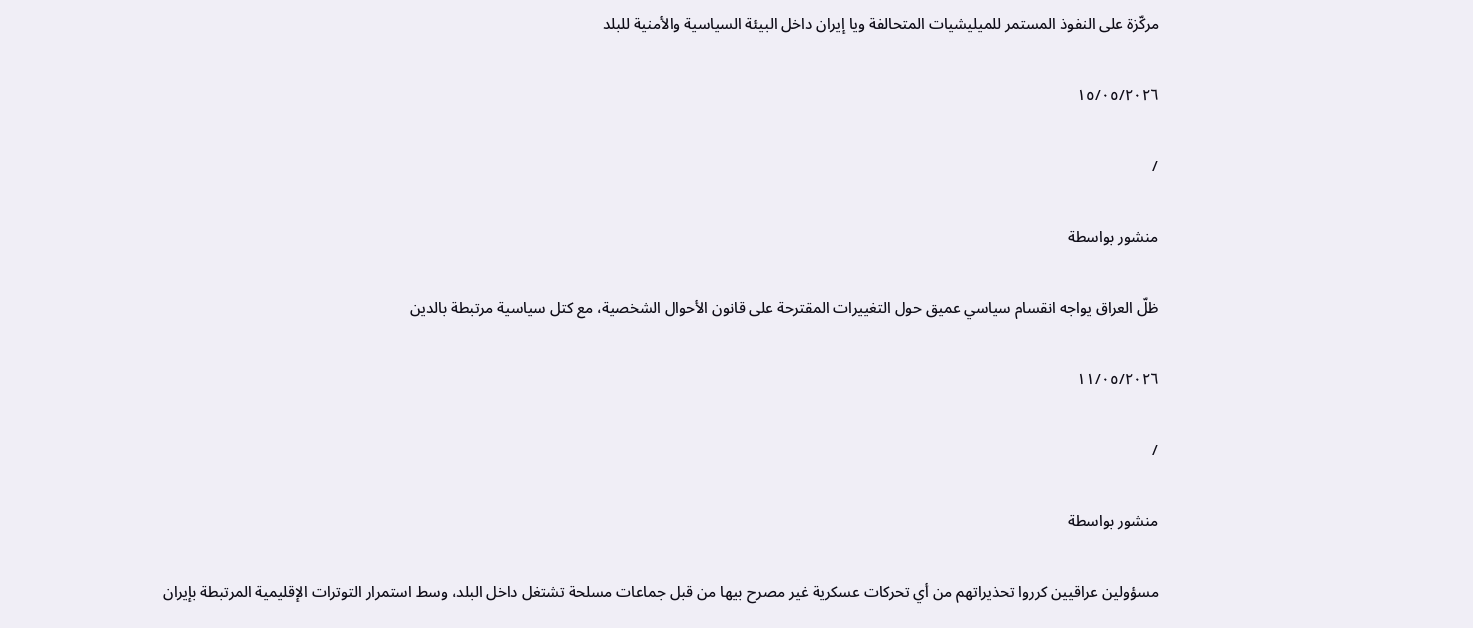مركّزة على النفوذ المستمر للميليشيات المتحالفة ويا إيران داخل البيئة السياسية والأمنية للبلد

١٥/٠٥/٢٠٢٦

/

منشور بواسطة

ظلّ العراق يواجه انقسام سياسي عميق حول التغييرات المقترحة على قانون الأحوال الشخصية، مع كتل سياسية مرتبطة بالدين

١١/٠٥/٢٠٢٦

/

منشور بواسطة

مسؤولين عراقيين كرروا تحذيراتهم من أي تحركات عسكرية غير مصرح بيها من قبل جماعات مسلحة تشتغل داخل البلد، وسط استمرار التوترات الإقليمية المرتبطة بإيران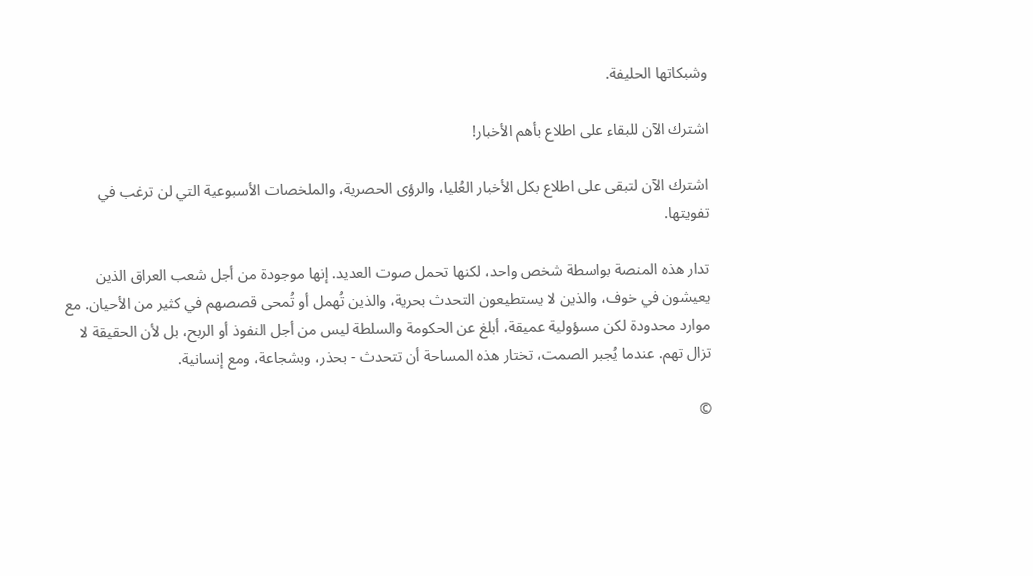وشبكاتها الحليفة.

اشترك الآن للبقاء على اطلاع بأهم الأخبار!

اشترك الآن لتبقى على اطلاع بكل الأخبار العُليا، والرؤى الحصرية، والملخصات الأسبوعية التي لن ترغب في تفويتها.

تدار هذه المنصة بواسطة شخص واحد، لكنها تحمل صوت العديد. إنها موجودة من أجل شعب العراق الذين يعيشون في خوف، والذين لا يستطيعون التحدث بحرية، والذين تُهمل أو تُمحى قصصهم في كثير من الأحيان. مع موارد محدودة لكن مسؤولية عميقة، أبلغ عن الحكومة والسلطة ليس من أجل النفوذ أو الربح، بل لأن الحقيقة لا تزال تهم. عندما يُجبر الصمت، تختار هذه المساحة أن تتحدث - بحذر، وبشجاعة، ومع إنسانية.

©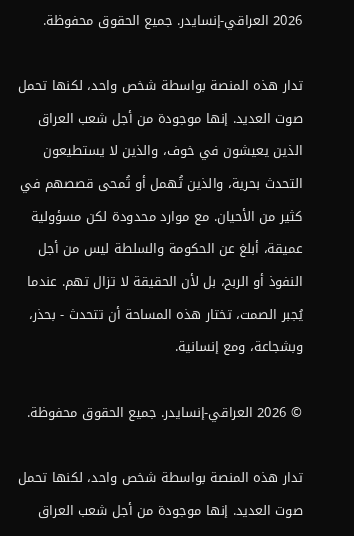2026 العراقي-إنسايدر. جميع الحقوق محفوظة.

تدار هذه المنصة بواسطة شخص واحد، لكنها تحمل صوت العديد. إنها موجودة من أجل شعب العراق الذين يعيشون في خوف، والذين لا يستطيعون التحدث بحرية، والذين تُهمل أو تُمحى قصصهم في كثير من الأحيان. مع موارد محدودة لكن مسؤولية عميقة، أبلغ عن الحكومة والسلطة ليس من أجل النفوذ أو الربح، بل لأن الحقيقة لا تزال تهم. عندما يُجبر الصمت، تختار هذه المساحة أن تتحدث - بحذر، وبشجاعة، ومع إنسانية.

© 2026 العراقي-إنسايدر. جميع الحقوق محفوظة.

تدار هذه المنصة بواسطة شخص واحد، لكنها تحمل صوت العديد. إنها موجودة من أجل شعب العراق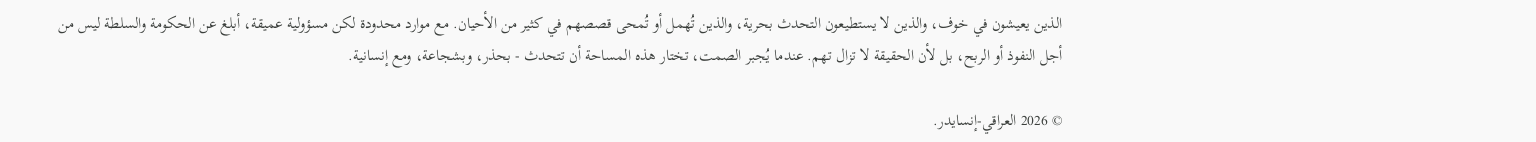الذين يعيشون في خوف، والذين لا يستطيعون التحدث بحرية، والذين تُهمل أو تُمحى قصصهم في كثير من الأحيان. مع موارد محدودة لكن مسؤولية عميقة، أبلغ عن الحكومة والسلطة ليس من أجل النفوذ أو الربح، بل لأن الحقيقة لا تزال تهم. عندما يُجبر الصمت، تختار هذه المساحة أن تتحدث - بحذر، وبشجاعة، ومع إنسانية.

© 2026 العراقي-إنسايدر.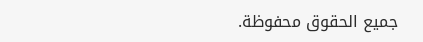جميع الحقوق محفوظة.